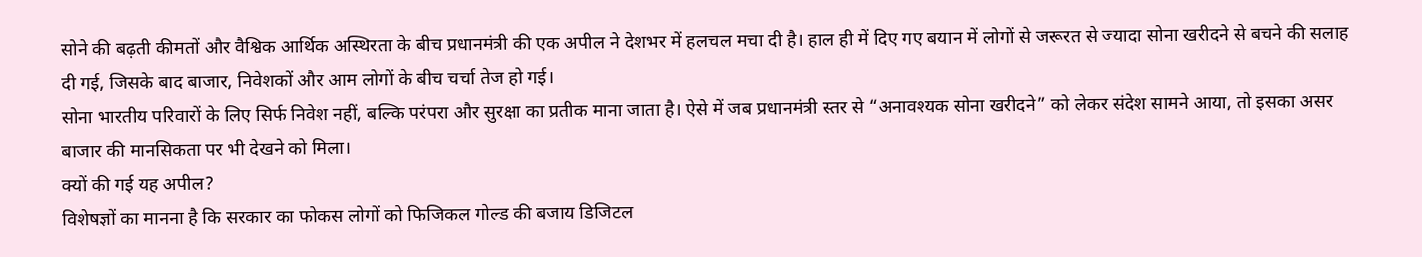सोने की बढ़ती कीमतों और वैश्विक आर्थिक अस्थिरता के बीच प्रधानमंत्री की एक अपील ने देशभर में हलचल मचा दी है। हाल ही में दिए गए बयान में लोगों से जरूरत से ज्यादा सोना खरीदने से बचने की सलाह दी गई, जिसके बाद बाजार, निवेशकों और आम लोगों के बीच चर्चा तेज हो गई।
सोना भारतीय परिवारों के लिए सिर्फ निवेश नहीं, बल्कि परंपरा और सुरक्षा का प्रतीक माना जाता है। ऐसे में जब प्रधानमंत्री स्तर से “अनावश्यक सोना खरीदने” को लेकर संदेश सामने आया, तो इसका असर बाजार की मानसिकता पर भी देखने को मिला।
क्यों की गई यह अपील?
विशेषज्ञों का मानना है कि सरकार का फोकस लोगों को फिजिकल गोल्ड की बजाय डिजिटल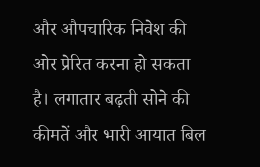और औपचारिक निवेश की ओर प्रेरित करना हो सकता है। लगातार बढ़ती सोने की कीमतें और भारी आयात बिल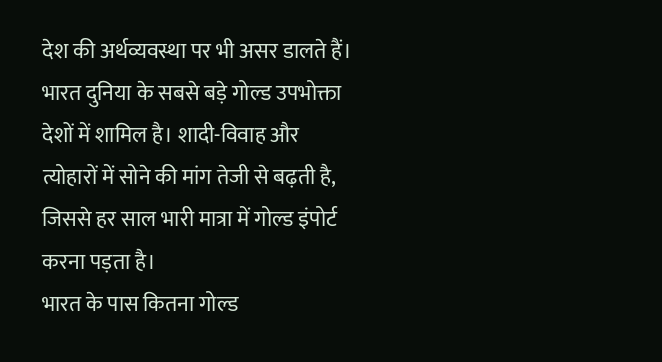देश की अर्थव्यवस्था पर भी असर डालते हैं।
भारत दुनिया के सबसे बड़े गोल्ड उपभोक्ता देशों में शामिल है। शादी-विवाह और त्योहारों में सोने की मांग तेजी से बढ़ती है, जिससे हर साल भारी मात्रा में गोल्ड इंपोर्ट करना पड़ता है।
भारत के पास कितना गोल्ड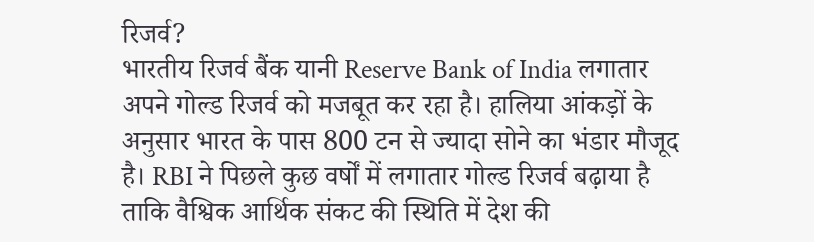रिजर्व?
भारतीय रिजर्व बैंक यानी Reserve Bank of India लगातार अपने गोल्ड रिजर्व को मजबूत कर रहा है। हालिया आंकड़ों के अनुसार भारत के पास 800 टन से ज्यादा सोने का भंडार मौजूद है। RBI ने पिछले कुछ वर्षों में लगातार गोल्ड रिजर्व बढ़ाया है ताकि वैश्विक आर्थिक संकट की स्थिति में देश की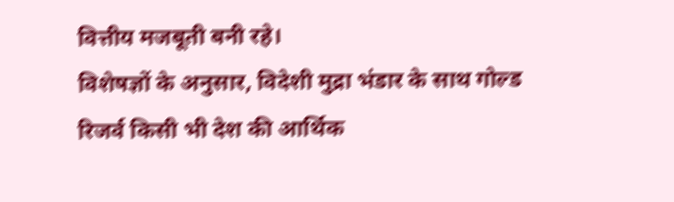वित्तीय मजबूती बनी रहे।
विशेषज्ञों के अनुसार, विदेशी मुद्रा भंडार के साथ गोल्ड रिजर्व किसी भी देश की आर्थिक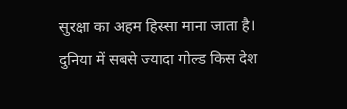सुरक्षा का अहम हिस्सा माना जाता है।
दुनिया में सबसे ज्यादा गोल्ड किस देश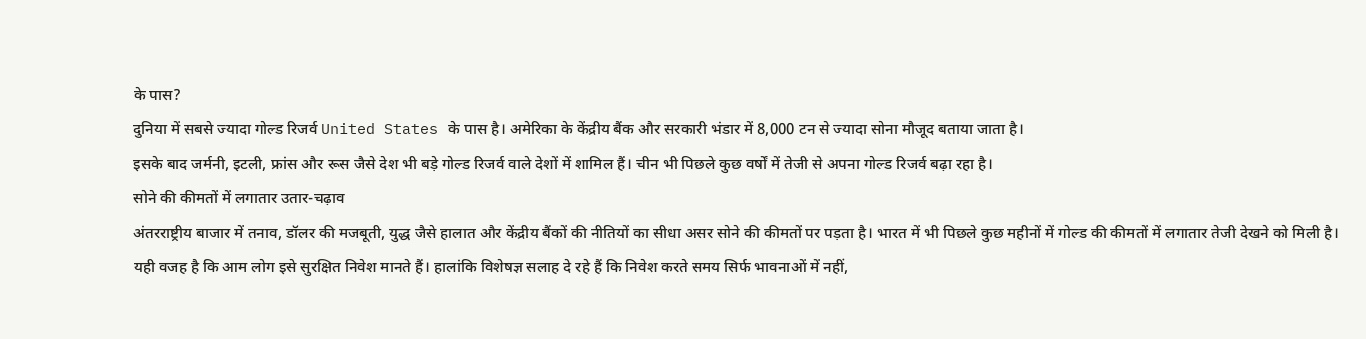के पास?
दुनिया में सबसे ज्यादा गोल्ड रिजर्व United States के पास है। अमेरिका के केंद्रीय बैंक और सरकारी भंडार में 8,000 टन से ज्यादा सोना मौजूद बताया जाता है।
इसके बाद जर्मनी, इटली, फ्रांस और रूस जैसे देश भी बड़े गोल्ड रिजर्व वाले देशों में शामिल हैं। चीन भी पिछले कुछ वर्षों में तेजी से अपना गोल्ड रिजर्व बढ़ा रहा है।
सोने की कीमतों में लगातार उतार-चढ़ाव
अंतरराष्ट्रीय बाजार में तनाव, डॉलर की मजबूती, युद्ध जैसे हालात और केंद्रीय बैंकों की नीतियों का सीधा असर सोने की कीमतों पर पड़ता है। भारत में भी पिछले कुछ महीनों में गोल्ड की कीमतों में लगातार तेजी देखने को मिली है।
यही वजह है कि आम लोग इसे सुरक्षित निवेश मानते हैं। हालांकि विशेषज्ञ सलाह दे रहे हैं कि निवेश करते समय सिर्फ भावनाओं में नहीं,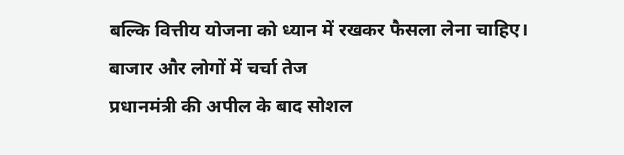बल्कि वित्तीय योजना को ध्यान में रखकर फैसला लेना चाहिए।
बाजार और लोगों में चर्चा तेज
प्रधानमंत्री की अपील के बाद सोशल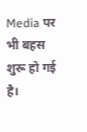Media पर भी बहस शुरू हो गई है।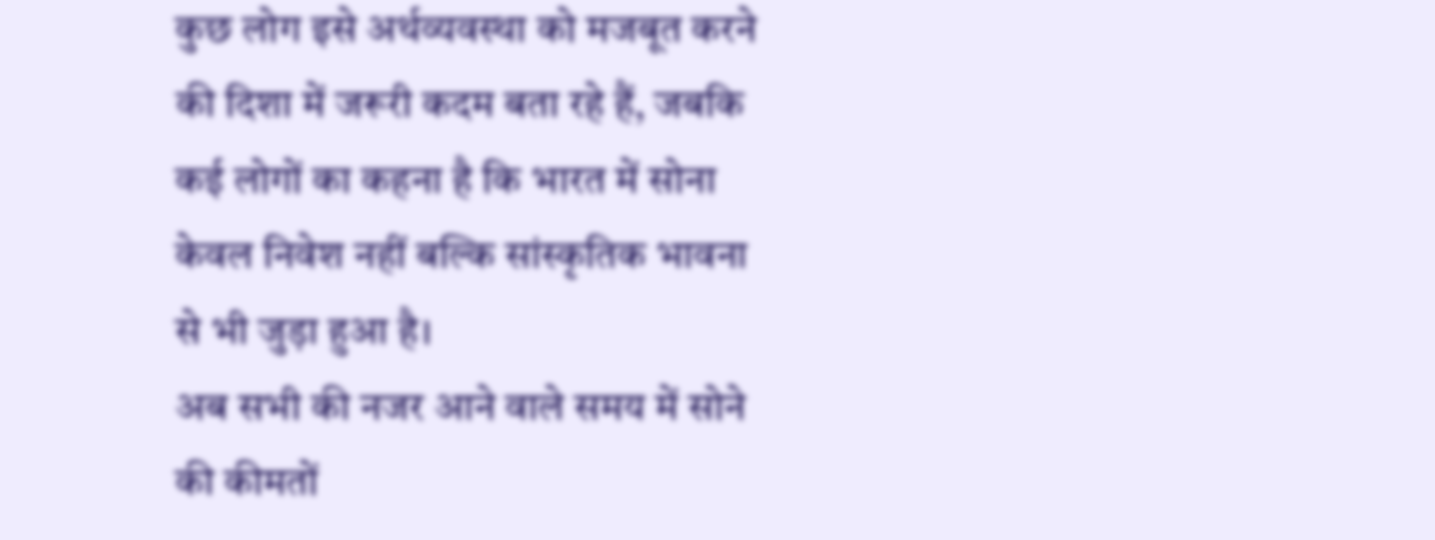कुछ लोग इसे अर्थव्यवस्था को मजबूत करने की दिशा में जरूरी कदम बता रहे हैं, जबकि कई लोगों का कहना है कि भारत में सोना केवल निवेश नहीं बल्कि सांस्कृतिक भावना से भी जुड़ा हुआ है।
अब सभी की नजर आने वाले समय में सोने की कीमतों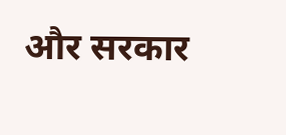और सरकार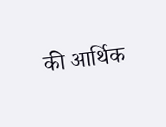की आर्थिक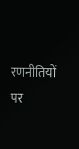रणनीतियों पर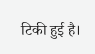टिकी हुई है।